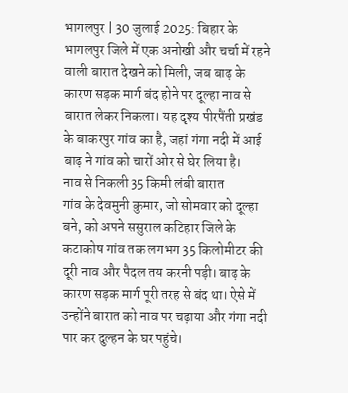भागलपुर | 30 जुलाई 2025: बिहार के भागलपुर जिले में एक अनोखी और चर्चा में रहने वाली बारात देखने को मिली, जब बाढ़ के कारण सड़क मार्ग बंद होने पर दूल्हा नाव से बारात लेकर निकला। यह दृश्य पीरपैंती प्रखंड के बाकरपुर गांव का है, जहां गंगा नदी में आई बाढ़ ने गांव को चारों ओर से घेर लिया है।
नाव से निकली 35 किमी लंबी बारात
गांव के देवमुनी कुमार, जो सोमवार को दूल्हा बने, को अपने ससुराल कटिहार जिले के कटाकोष गांव तक लगभग 35 किलोमीटर की दूरी नाव और पैदल तय करनी पड़ी। बाढ़ के कारण सड़क मार्ग पूरी तरह से बंद था। ऐसे में उन्होंने बारात को नाव पर चढ़ाया और गंगा नदी पार कर दुल्हन के घर पहुंचे।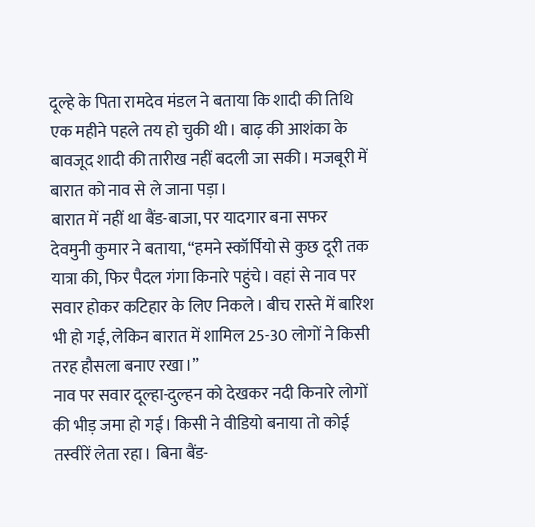दूल्हे के पिता रामदेव मंडल ने बताया कि शादी की तिथि एक महीने पहले तय हो चुकी थी। बाढ़ की आशंका के बावजूद शादी की तारीख नहीं बदली जा सकी। मजबूरी में बारात को नाव से ले जाना पड़ा।
बारात में नहीं था बैंड-बाजा, पर यादगार बना सफर
देवमुनी कुमार ने बताया, “हमने स्कॉर्पियो से कुछ दूरी तक यात्रा की, फिर पैदल गंगा किनारे पहुंचे। वहां से नाव पर सवार होकर कटिहार के लिए निकले। बीच रास्ते में बारिश भी हो गई, लेकिन बारात में शामिल 25-30 लोगों ने किसी तरह हौसला बनाए रखा।”
नाव पर सवार दूल्हा-दुल्हन को देखकर नदी किनारे लोगों की भीड़ जमा हो गई। किसी ने वीडियो बनाया तो कोई तस्वीरें लेता रहा। बिना बैंड-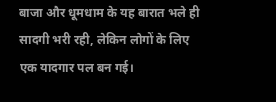बाजा और धूमधाम के यह बारात भले ही सादगी भरी रही, लेकिन लोगों के लिए एक यादगार पल बन गई।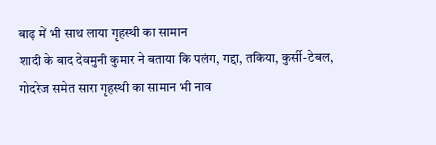बाढ़ में भी साथ लाया गृहस्थी का सामान
शादी के बाद देवमुनी कुमार ने बताया कि पलंग, गद्दा, तकिया, कुर्सी-टेबल, गोदरेज समेत सारा गृहस्थी का सामान भी नाव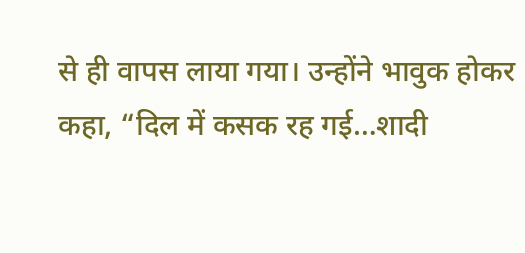से ही वापस लाया गया। उन्होंने भावुक होकर कहा, “दिल में कसक रह गई…शादी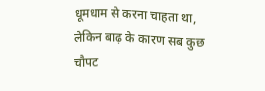धूमधाम से करना चाहता था, लेकिन बाढ़ के कारण सब कुछ चौपट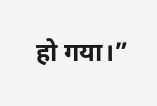हो गया।”